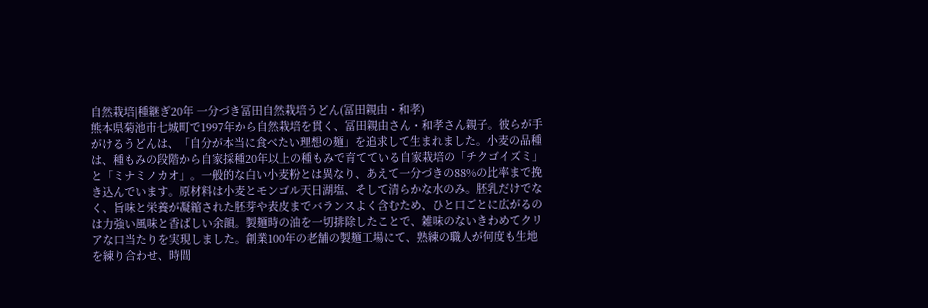自然栽培|種継ぎ20年 一分づき冨田自然栽培うどん(冨田親由・和孝)
熊本県菊池市七城町で1997年から自然栽培を貫く、冨田親由さん・和孝さん親子。彼らが手がけるうどんは、「自分が本当に食べたい理想の麺」を追求して生まれました。小麦の品種は、種もみの段階から自家採種20年以上の種もみで育てている自家栽培の「チクゴイズミ」と「ミナミノカオ」。一般的な白い小麦粉とは異なり、あえて一分づきの88%の比率まで挽き込んでいます。原材料は小麦とモンゴル天日湖塩、そして清らかな水のみ。胚乳だけでなく、旨味と栄養が凝縮された胚芽や表皮までバランスよく含むため、ひと口ごとに広がるのは力強い風味と香ばしい余韻。製麺時の油を一切排除したことで、雑味のないきわめてクリアな口当たりを実現しました。創業100年の老舗の製麺工場にて、熟練の職人が何度も生地を練り合わせ、時間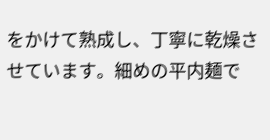をかけて熟成し、丁寧に乾燥させています。細めの平内麺で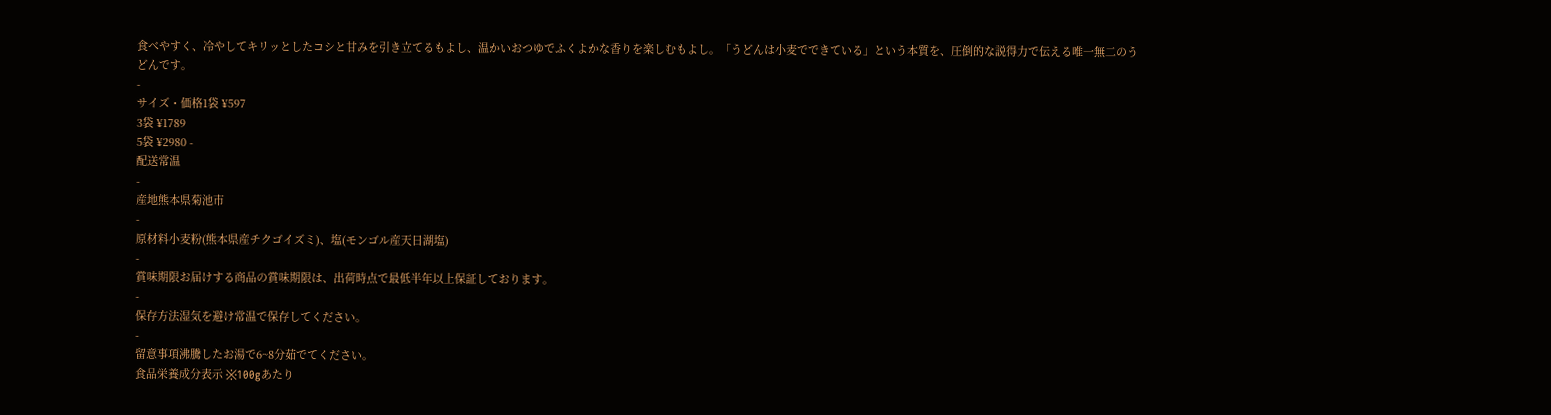食べやすく、冷やしてキリッとしたコシと甘みを引き立てるもよし、温かいおつゆでふくよかな香りを楽しむもよし。「うどんは小麦でできている」という本質を、圧倒的な説得力で伝える唯一無二のうどんです。
-
サイズ・価格1袋 ¥597
3袋 ¥1789
5袋 ¥2980 -
配送常温
-
産地熊本県菊池市
-
原材料小麦粉(熊本県産チクゴイズミ)、塩(モンゴル産天日湖塩)
-
賞味期限お届けする商品の賞味期限は、出荷時点で最低半年以上保証しております。
-
保存方法湿気を避け常温で保存してください。
-
留意事項沸騰したお湯で6~8分茹でてください。
食品栄養成分表示 ※100gあたり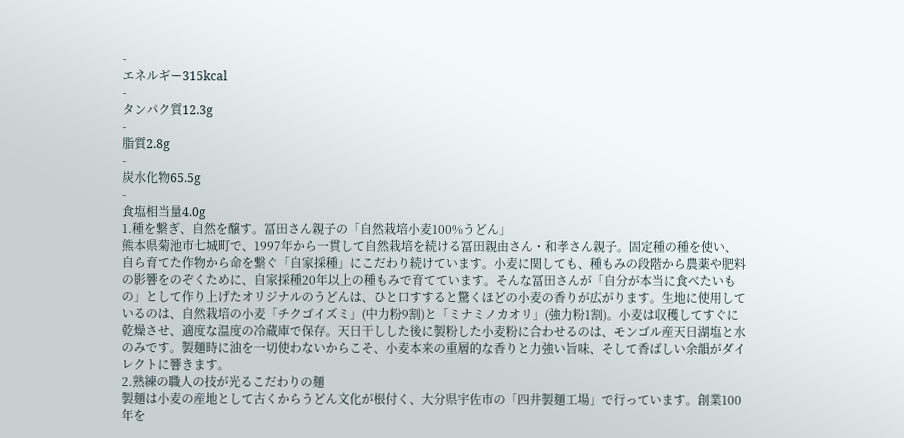-
エネルギー315kcal
-
タンパク質12.3g
-
脂質2.8g
-
炭水化物65.5g
-
食塩相当量4.0g
1.種を繋ぎ、自然を醸す。冨田さん親子の「自然栽培小麦100%うどん」
熊本県菊池市七城町で、1997年から一貫して自然栽培を続ける冨田親由さん・和孝さん親子。固定種の種を使い、自ら育てた作物から命を繋ぐ「自家採種」にこだわり続けています。小麦に関しても、種もみの段階から農薬や肥料の影響をのぞくために、自家採種20年以上の種もみで育てています。そんな冨田さんが「自分が本当に食べたいもの」として作り上げたオリジナルのうどんは、ひと口すすると驚くほどの小麦の香りが広がります。生地に使用しているのは、自然栽培の小麦「チクゴイズミ」(中力粉9割)と「ミナミノカオリ」(強力粉1割)。小麦は収穫してすぐに乾燥させ、適度な温度の冷蔵庫で保存。天日干しした後に製粉した小麦粉に合わせるのは、モンゴル産天日湖塩と水のみです。製麺時に油を一切使わないからこそ、小麦本来の重層的な香りと力強い旨味、そして香ばしい余韻がダイレクトに響きます。
2.熟練の職人の技が光るこだわりの麺
製麺は小麦の産地として古くからうどん文化が根付く、大分県宇佐市の「四井製麺工場」で行っています。創業100年を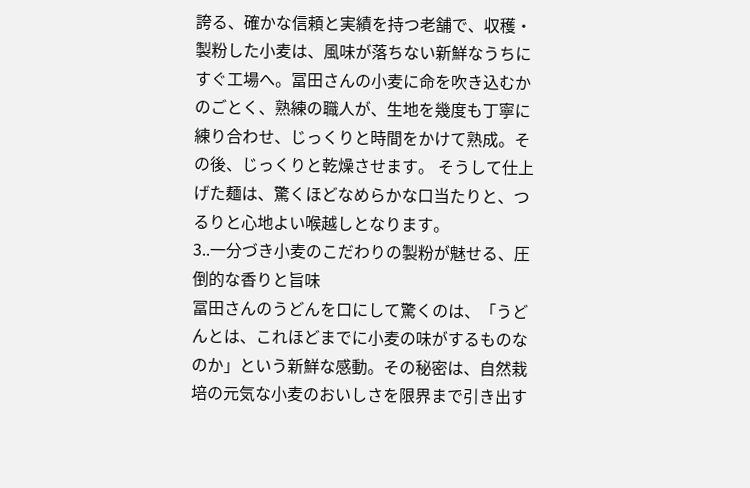誇る、確かな信頼と実績を持つ老舗で、収穫・製粉した小麦は、風味が落ちない新鮮なうちにすぐ工場へ。冨田さんの小麦に命を吹き込むかのごとく、熟練の職人が、生地を幾度も丁寧に練り合わせ、じっくりと時間をかけて熟成。その後、じっくりと乾燥させます。 そうして仕上げた麺は、驚くほどなめらかな口当たりと、つるりと心地よい喉越しとなります。
3..一分づき小麦のこだわりの製粉が魅せる、圧倒的な香りと旨味
冨田さんのうどんを口にして驚くのは、「うどんとは、これほどまでに小麦の味がするものなのか」という新鮮な感動。その秘密は、自然栽培の元気な小麦のおいしさを限界まで引き出す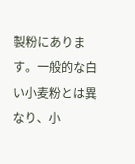製粉にあります。一般的な白い小麦粉とは異なり、小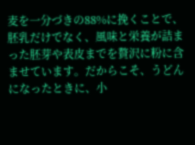麦を一分づきの88%に挽くことで、胚乳だけでなく、風味と栄養が詰まった胚芽や表皮までを贅沢に粉に含ませています。だからこそ、うどんになったときに、小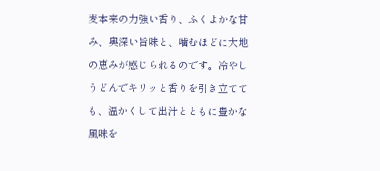麦本来の力強い香り、ふくよかな甘み、奥深い旨味と、噛むほどに大地の恵みが感じられるのです。冷やしうどんでキリッと香りを引き立てても、温かくして出汁とともに豊かな風味を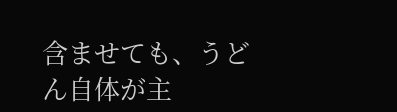含ませても、うどん自体が主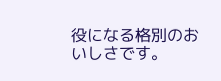役になる格別のおいしさです。